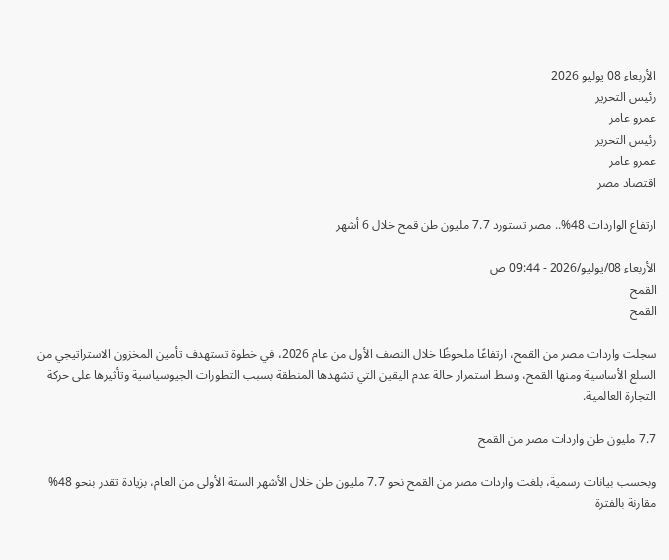الأربعاء 08 يوليو 2026
رئيس التحرير
عمرو عامر
رئيس التحرير
عمرو عامر
اقتصاد مصر

ارتفاع الواردات 48%.. مصر تستورد 7.7 مليون طن قمح خلال 6 أشهر

الأربعاء 08/يوليو/2026 - 09:44 ص
القمح
القمح

سجلت واردات مصر من القمح، ارتفاعًا ملحوظًا خلال النصف الأول من عام 2026، في خطوة تستهدف تأمين المخزون الاستراتيجي من السلع الأساسية ومنها القمح، وسط استمرار حالة عدم اليقين التي تشهدها المنطقة بسبب التطورات الجيوسياسية وتأثيرها على حركة التجارة العالمية.

7.7 مليون طن واردات مصر من القمح

وبحسب بيانات رسمية، بلغت واردات مصر من القمح نحو 7.7 مليون طن خلال الأشهر الستة الأولى من العام، بزيادة تقدر بنحو 48% مقارنة بالفترة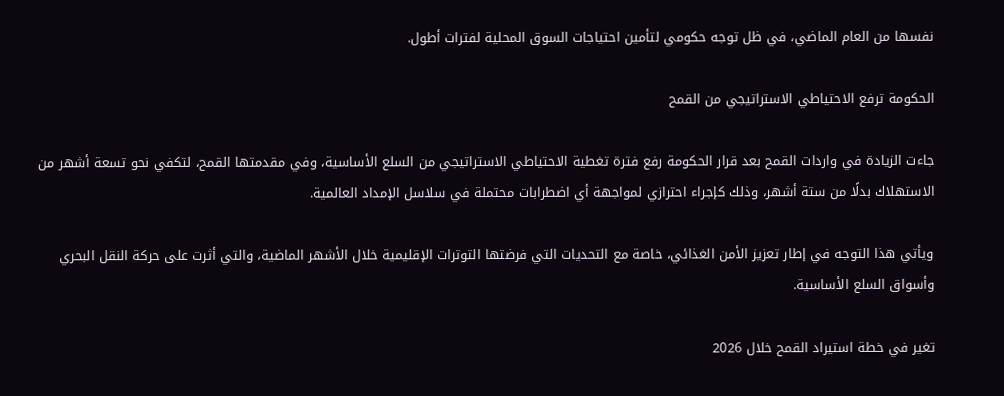نفسها من العام الماضي، في ظل توجه حكومي لتأمين احتياجات السوق المحلية لفترات أطول.

الحكومة ترفع الاحتياطي الاستراتيجي من القمح

جاءت الزيادة في واردات القمح بعد قرار الحكومة رفع فترة تغطية الاحتياطي الاستراتيجي من السلع الأساسية، وفي مقدمتها القمح، لتكفي نحو تسعة أشهر من الاستهلاك بدلًا من ستة أشهر، وذلك كإجراء احترازي لمواجهة أي اضطرابات محتملة في سلاسل الإمداد العالمية.

ويأتي هذا التوجه في إطار تعزيز الأمن الغذائي، خاصة مع التحديات التي فرضتها التوترات الإقليمية خلال الأشهر الماضية، والتي أثرت على حركة النقل البحري وأسواق السلع الأساسية.

تغير في خطة استيراد القمح خلال 2026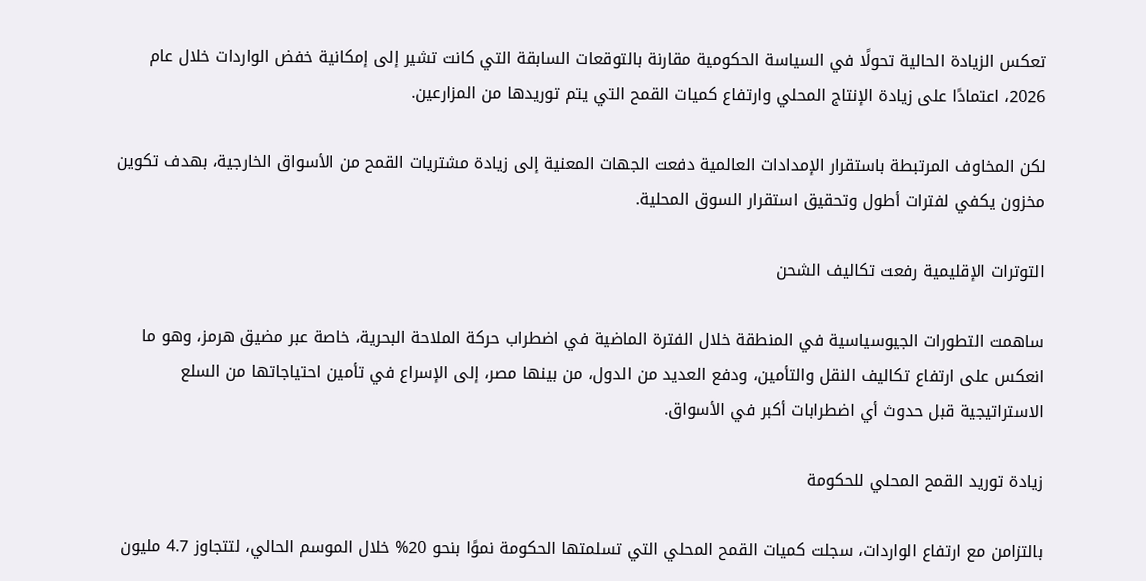تعكس الزيادة الحالية تحولًا في السياسة الحكومية مقارنة بالتوقعات السابقة التي كانت تشير إلى إمكانية خفض الواردات خلال عام 2026، اعتمادًا على زيادة الإنتاج المحلي وارتفاع كميات القمح التي يتم توريدها من المزارعين.

لكن المخاوف المرتبطة باستقرار الإمدادات العالمية دفعت الجهات المعنية إلى زيادة مشتريات القمح من الأسواق الخارجية، بهدف تكوين مخزون يكفي لفترات أطول وتحقيق استقرار السوق المحلية.

التوترات الإقليمية رفعت تكاليف الشحن

ساهمت التطورات الجيوسياسية في المنطقة خلال الفترة الماضية في اضطراب حركة الملاحة البحرية، خاصة عبر مضيق هرمز، وهو ما انعكس على ارتفاع تكاليف النقل والتأمين، ودفع العديد من الدول، من بينها مصر، إلى الإسراع في تأمين احتياجاتها من السلع الاستراتيجية قبل حدوث أي اضطرابات أكبر في الأسواق.

زيادة توريد القمح المحلي للحكومة

بالتزامن مع ارتفاع الواردات، سجلت كميات القمح المحلي التي تسلمتها الحكومة نموًا بنحو 20% خلال الموسم الحالي، لتتجاوز 4.7 مليون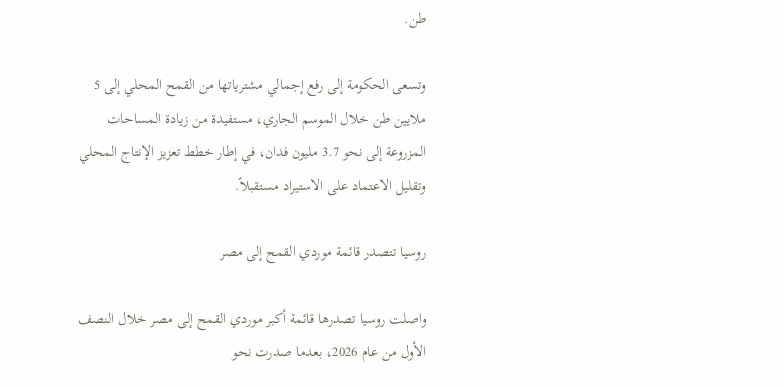طن.

وتسعى الحكومة إلى رفع إجمالي مشترياتها من القمح المحلي إلى 5 ملايين طن خلال الموسم الجاري، مستفيدة من زيادة المساحات المزروعة إلى نحو 3.7 مليون فدان، في إطار خطط تعزيز الإنتاج المحلي وتقليل الاعتماد على الاستيراد مستقبلاً.

روسيا تتصدر قائمة موردي القمح إلى مصر

واصلت روسيا تصدرها قائمة أكبر موردي القمح إلى مصر خلال النصف الأول من عام 2026، بعدما صدرت نحو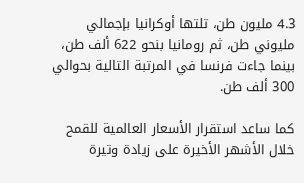4.3 مليون طن، تلتها أوكرانيا بإجمالي مليوني طن، ثم رومانيا بنحو 622 ألف طن، بينما جاءت فرنسا في المرتبة التالية بحوالي 300 ألف طن.

كما ساعد استقرار الأسعار العالمية للقمح خلال الأشهر الأخيرة على زيادة وتيرة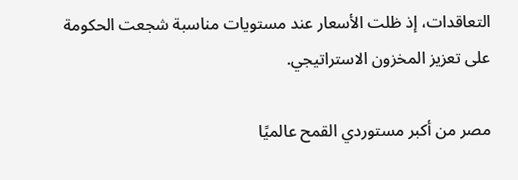التعاقدات، إذ ظلت الأسعار عند مستويات مناسبة شجعت الحكومة على تعزيز المخزون الاستراتيجي.

مصر من أكبر مستوردي القمح عالميًا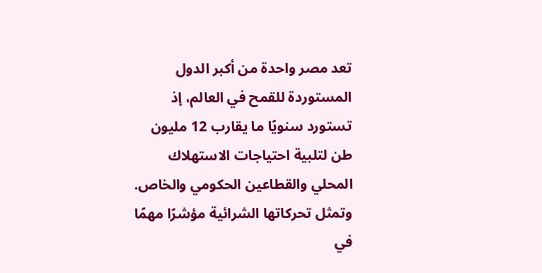تعد مصر واحدة من أكبر الدول المستوردة للقمح في العالم، إذ تستورد سنويًا ما يقارب 12 مليون طن لتلبية احتياجات الاستهلاك المحلي والقطاعين الحكومي والخاص. وتمثل تحركاتها الشرائية مؤشرًا مهمًا في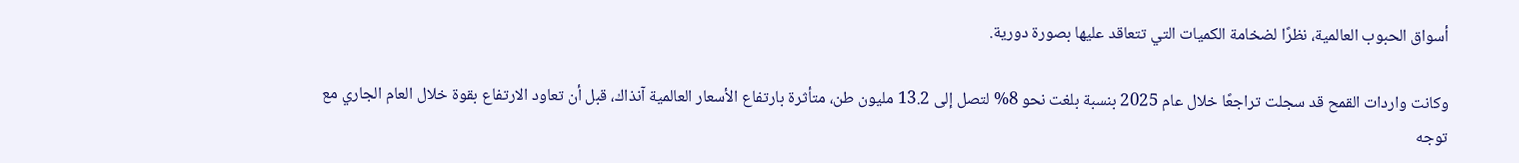أسواق الحبوب العالمية، نظرًا لضخامة الكميات التي تتعاقد عليها بصورة دورية.

وكانت واردات القمح قد سجلت تراجعًا خلال عام 2025 بنسبة بلغت نحو 8% لتصل إلى 13.2 مليون طن، متأثرة بارتفاع الأسعار العالمية آنذاك، قبل أن تعاود الارتفاع بقوة خلال العام الجاري مع توجه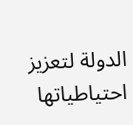الدولة لتعزيز احتياطياتها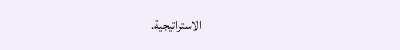الاستراتيجية.